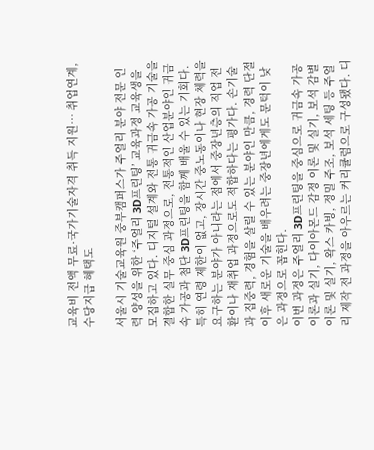교육비 전액 무료·국가기술자격 취득 지원… 취업연계, 수당지급 혜택도

서울시 기술교육원 중부캠퍼스가 주얼리 분야 전문 인력 양성을 위한 ‘주얼리 3D프린팅’ 교육과정 교육생을 모집하고 있다. 디지털 설계와 전통 귀금속 가공 기술을 결합한 실무 중심 과정으로, 전통적인 산업분야인 귀금속 가공과 첨단 3D프린팅을 함께 배울 수 있는 기회다.
특히 연령 제한이 없고, 장시간 중노동이나 현장 체력을 요구하는 분야가 아니라는 점에서 중장년층의 직업 전환이나 재취업 과정으로도 적합하다는 평가다. 손기술과 집중력, 경험을 살릴 수 있는 분야인 만큼, 경력 단절 이후 새로운 기술을 배우려는 중장년에게도 문턱이 낮은 과정으로 꼽힌다.
이번 과정은 주얼리 3D프린팅을 중심으로 귀금속 가공 이론과 실기, 다이아몬드 감정 이론 및 실기, 보석 감별 이론 및 실기, 왁스 카빙, 정밀 주조, 보석 세팅 등 주얼리 제작 전 과정을 아우르는 커리큘럼으로 구성됐다. 디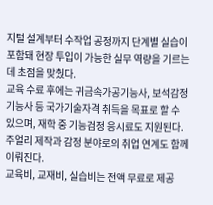지털 설계부터 수작업 공정까지 단계별 실습이 포함돼 현장 투입이 가능한 실무 역량을 기르는 데 초점을 맞췄다.
교육 수료 후에는 귀금속가공기능사, 보석감정기능사 등 국가기술자격 취득을 목표로 할 수 있으며, 재학 중 기능검정 응시료도 지원된다. 주얼리 제작과 감정 분야로의 취업 연계도 함께 이뤄진다.
교육비, 교재비, 실습비는 전액 무료로 제공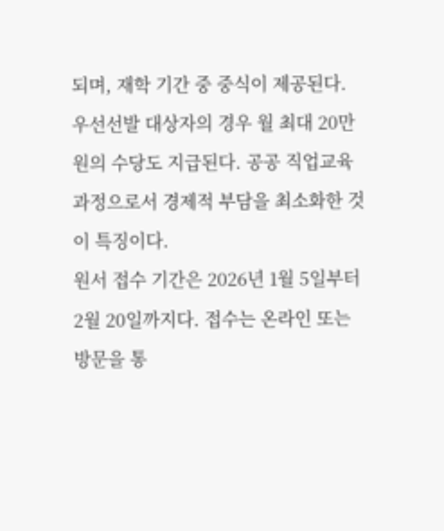되며, 재학 기간 중 중식이 제공된다. 우선선발 대상자의 경우 월 최대 20만 원의 수당도 지급된다. 공공 직업교육 과정으로서 경제적 부담을 최소화한 것이 특징이다.
원서 접수 기간은 2026년 1월 5일부터 2월 20일까지다. 접수는 온라인 또는 방문을 통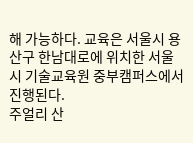해 가능하다. 교육은 서울시 용산구 한남대로에 위치한 서울시 기술교육원 중부캠퍼스에서 진행된다.
주얼리 산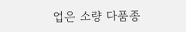업은 소량 다품종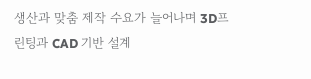생산과 맞춤 제작 수요가 늘어나며 3D프린팅과 CAD 기반 설계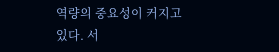역량의 중요성이 커지고 있다. 서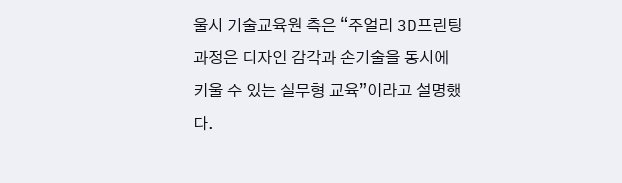울시 기술교육원 측은 “주얼리 3D프린팅 과정은 디자인 감각과 손기술을 동시에 키울 수 있는 실무형 교육”이라고 설명했다.